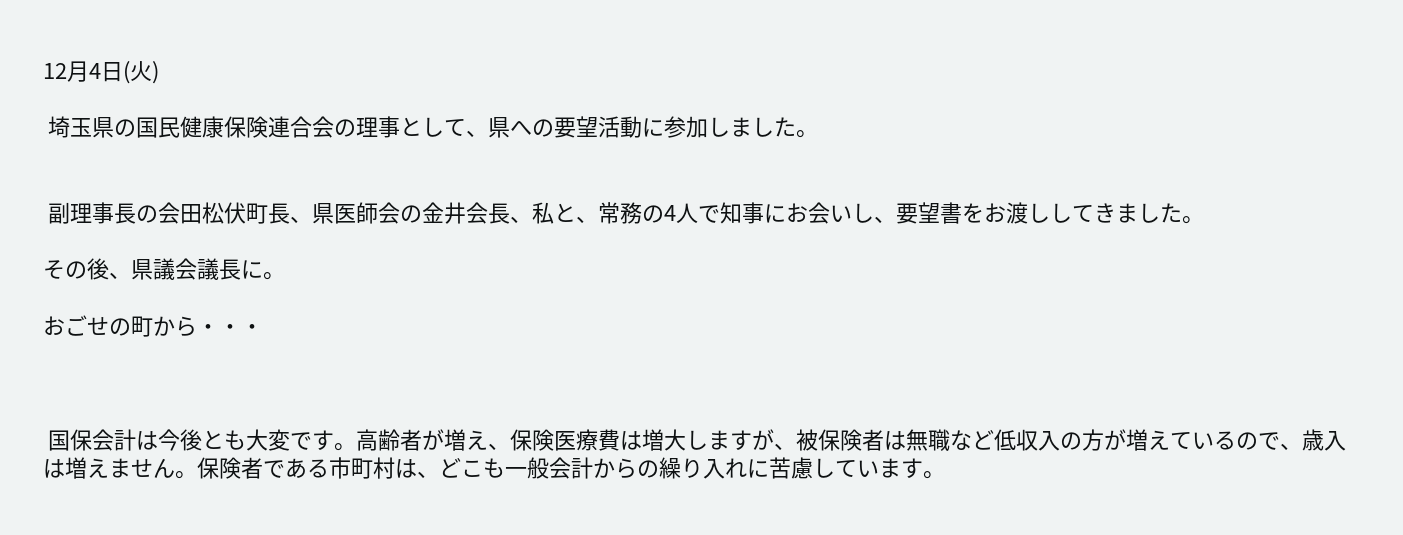12月4日(火)

 埼玉県の国民健康保険連合会の理事として、県への要望活動に参加しました。


 副理事長の会田松伏町長、県医師会の金井会長、私と、常務の4人で知事にお会いし、要望書をお渡ししてきました。

その後、県議会議長に。

おごせの町から・・・



 国保会計は今後とも大変です。高齢者が増え、保険医療費は増大しますが、被保険者は無職など低収入の方が増えているので、歳入は増えません。保険者である市町村は、どこも一般会計からの繰り入れに苦慮しています。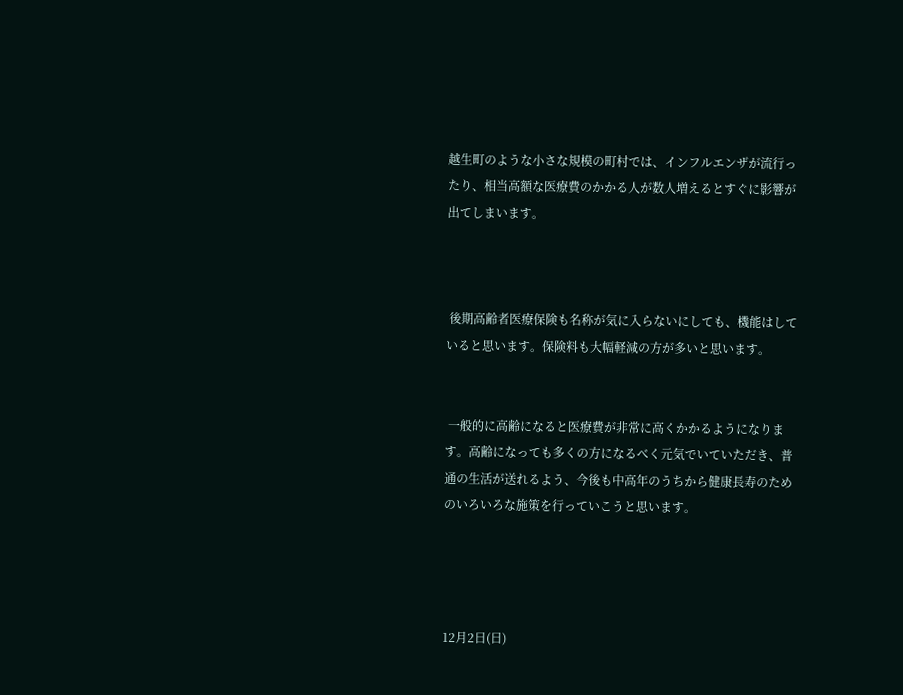越生町のような小さな規模の町村では、インフルエンザが流行ったり、相当高額な医療費のかかる人が数人増えるとすぐに影響が出てしまいます。



 後期高齢者医療保険も名称が気に入らないにしても、機能はしていると思います。保険料も大幅軽減の方が多いと思います。


 一般的に高齢になると医療費が非常に高くかかるようになります。高齢になっても多くの方になるべく元気でいていただき、普通の生活が送れるよう、今後も中高年のうちから健康長寿のためのいろいろな施策を行っていこうと思います。




12月2日(日)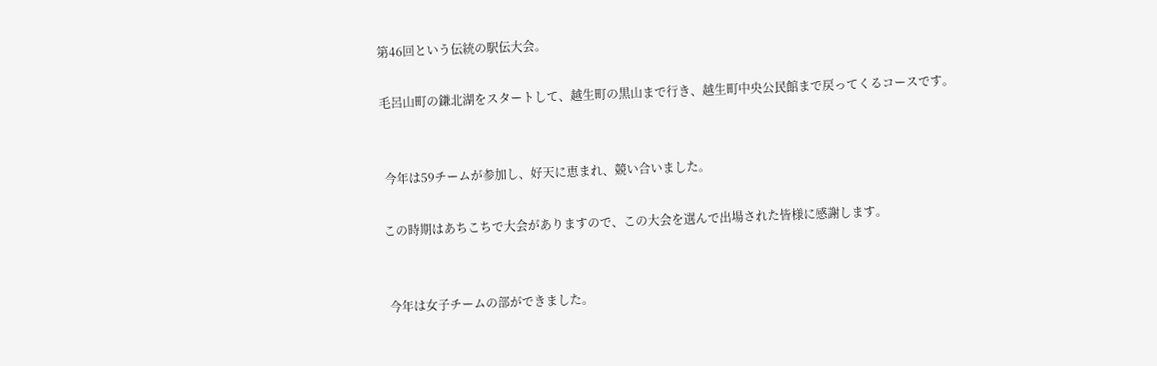第46回という伝統の駅伝大会。

毛呂山町の鎌北湖をスタートして、越生町の黒山まで行き、越生町中央公民館まで戻ってくるコースです。


 今年は59チームが参加し、好天に恵まれ、競い合いました。

この時期はあちこちで大会がありますので、この大会を選んで出場された皆様に感謝します。


 今年は女子チームの部ができました。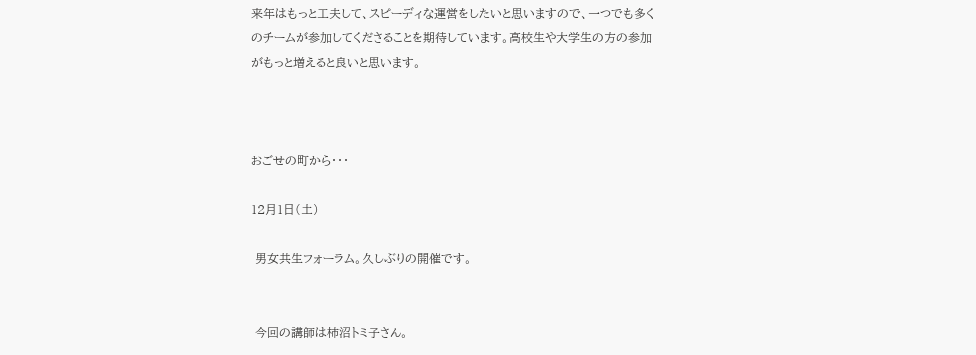来年はもっと工夫して、スピーディな運営をしたいと思いますので、一つでも多くのチームが参加してくださることを期待しています。高校生や大学生の方の参加がもっと増えると良いと思います。



おごせの町から・・・

12月1日(土)

 男女共生フォーラム。久しぶりの開催です。


 今回の講師は柿沼トミ子さん。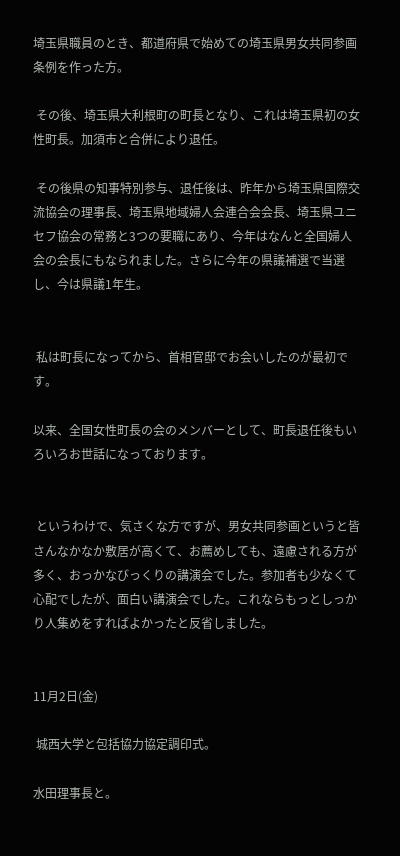埼玉県職員のとき、都道府県で始めての埼玉県男女共同参画条例を作った方。

 その後、埼玉県大利根町の町長となり、これは埼玉県初の女性町長。加須市と合併により退任。

 その後県の知事特別参与、退任後は、昨年から埼玉県国際交流協会の理事長、埼玉県地域婦人会連合会会長、埼玉県ユニセフ協会の常務と3つの要職にあり、今年はなんと全国婦人会の会長にもなられました。さらに今年の県議補選で当選し、今は県議1年生。


 私は町長になってから、首相官邸でお会いしたのが最初です。

以来、全国女性町長の会のメンバーとして、町長退任後もいろいろお世話になっております。


 というわけで、気さくな方ですが、男女共同参画というと皆さんなかなか敷居が高くて、お薦めしても、遠慮される方が多く、おっかなびっくりの講演会でした。参加者も少なくて心配でしたが、面白い講演会でした。これならもっとしっかり人集めをすればよかったと反省しました。


11月2日(金)

 城西大学と包括協力協定調印式。

水田理事長と。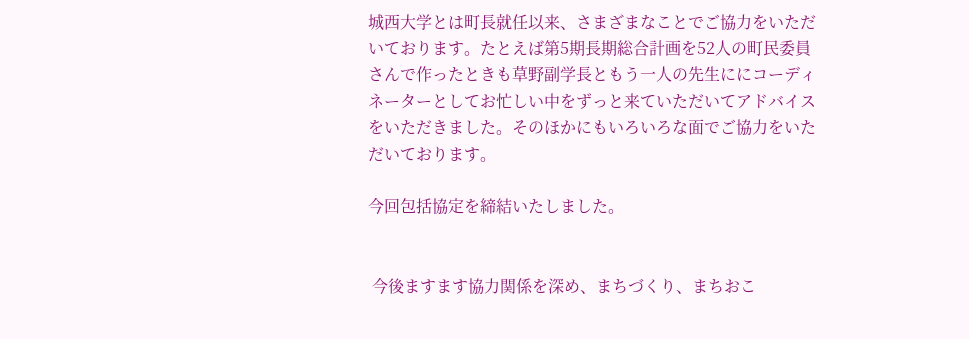城西大学とは町長就任以来、さまざまなことでご協力をいただいております。たとえば第5期長期総合計画を52人の町民委員さんで作ったときも草野副学長ともう一人の先生ににコーディネーターとしてお忙しい中をずっと来ていただいてアドバイスをいただきました。そのほかにもいろいろな面でご協力をいただいております。

今回包括協定を締結いたしました。


 今後ますます協力関係を深め、まちづくり、まちおこ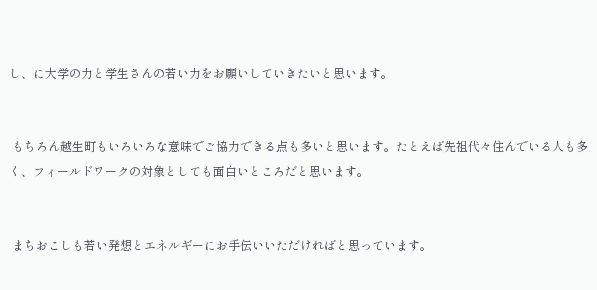し、に大学の力と学生さんの若い力をお願いしていきたいと思います。


 もちろん越生町もいろいろな意味でご協力できる点も多いと思います。たとえば先祖代々住んでいる人も多く、フィールドワークの対象としても面白いところだと思います。


 まちおこしも若い発想とエネルギーにお手伝いいただければと思っています。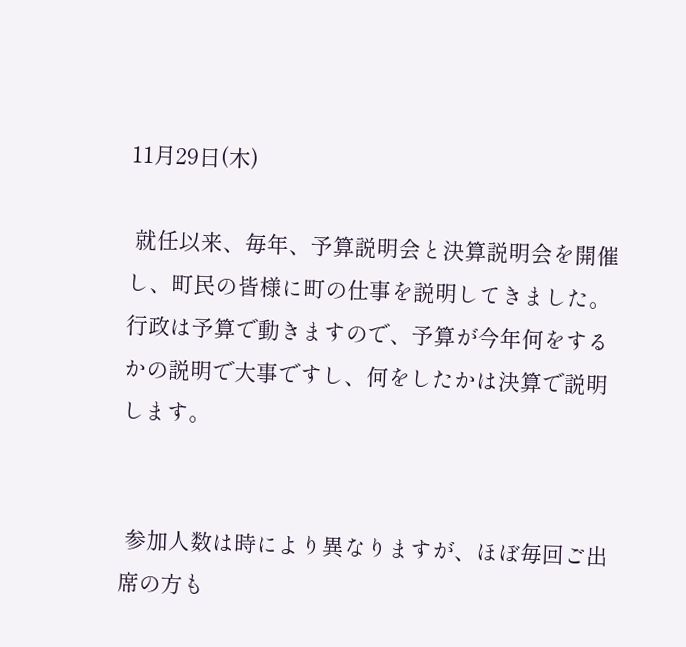11月29日(木)

 就任以来、毎年、予算説明会と決算説明会を開催し、町民の皆様に町の仕事を説明してきました。行政は予算で動きますので、予算が今年何をするかの説明で大事ですし、何をしたかは決算で説明します。


 参加人数は時により異なりますが、ほぼ毎回ご出席の方も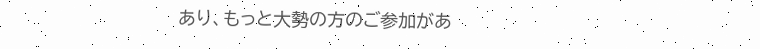あり、もっと大勢の方のご参加があ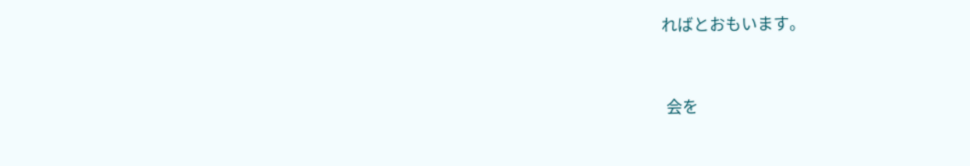ればとおもいます。


 会を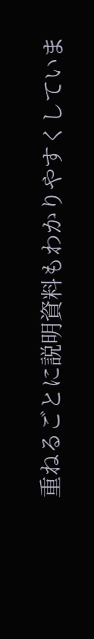重ねるごとに説明資料もわかりやすくしていま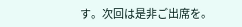す。次回は是非ご出席を。